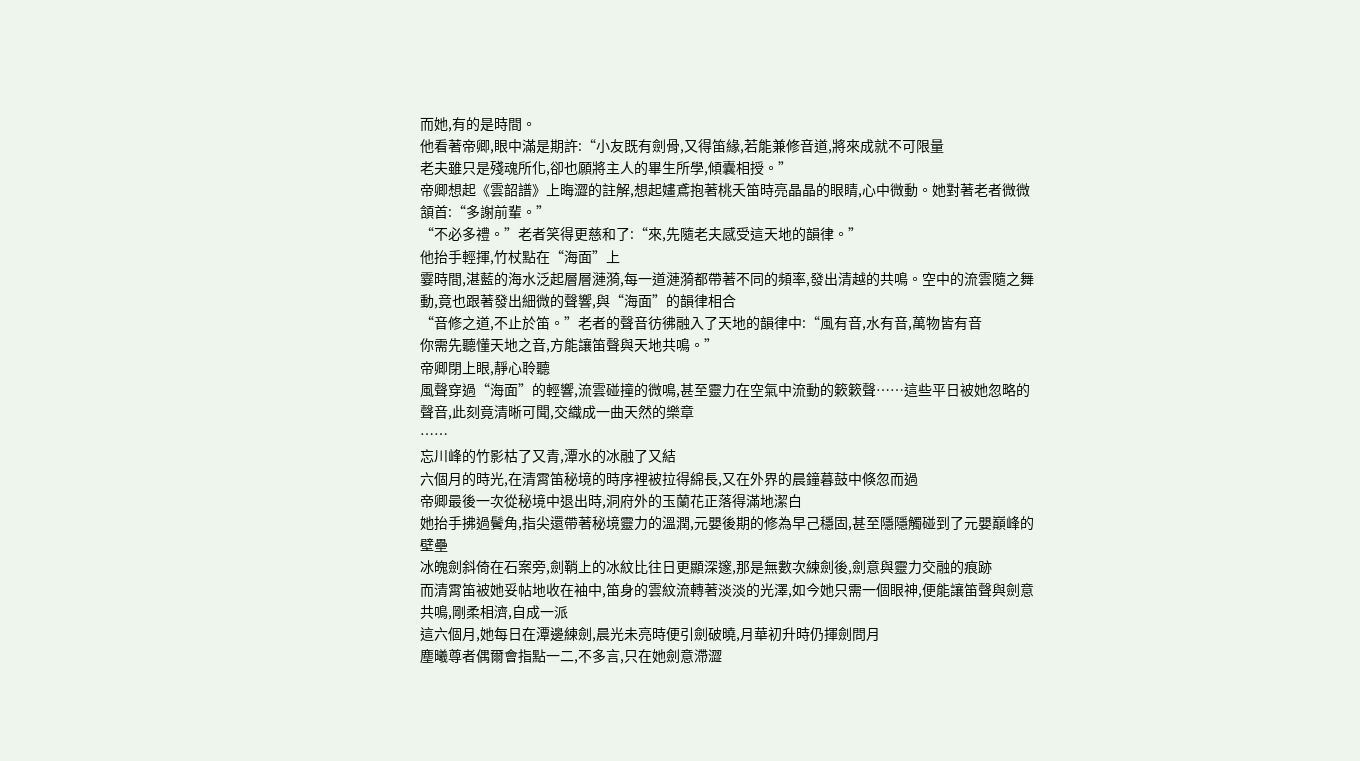而她,有的是時間。
他看著帝卿,眼中滿是期許:“小友既有劍骨,又得笛緣,若能兼修音道,將來成就不可限量
老夫雖只是殘魂所化,卻也願將主人的畢生所學,傾囊相授。”
帝卿想起《雲韶譜》上晦澀的註解,想起嫿鳶抱著桃夭笛時亮晶晶的眼睛,心中微動。她對著老者微微頷首:“多謝前輩。”
“不必多禮。”老者笑得更慈和了:“來,先隨老夫感受這天地的韻律。”
他抬手輕揮,竹杖點在“海面”上
霎時間,湛藍的海水泛起層層漣漪,每一道漣漪都帶著不同的頻率,發出清越的共鳴。空中的流雲隨之舞動,竟也跟著發出細微的聲響,與“海面”的韻律相合
“音修之道,不止於笛。”老者的聲音彷彿融入了天地的韻律中:“風有音,水有音,萬物皆有音
你需先聽懂天地之音,方能讓笛聲與天地共鳴。”
帝卿閉上眼,靜心聆聽
風聲穿過“海面”的輕響,流雲碰撞的微鳴,甚至靈力在空氣中流動的簌簌聲……這些平日被她忽略的聲音,此刻竟清晰可聞,交織成一曲天然的樂章
……
忘川峰的竹影枯了又青,潭水的冰融了又結
六個月的時光,在清霄笛秘境的時序裡被拉得綿長,又在外界的晨鐘暮鼓中倏忽而過
帝卿最後一次從秘境中退出時,洞府外的玉蘭花正落得滿地潔白
她抬手拂過鬢角,指尖還帶著秘境靈力的溫潤,元嬰後期的修為早己穩固,甚至隱隱觸碰到了元嬰巔峰的壁壘
冰魄劍斜倚在石案旁,劍鞘上的冰紋比往日更顯深邃,那是無數次練劍後,劍意與靈力交融的痕跡
而清霄笛被她妥帖地收在袖中,笛身的雲紋流轉著淡淡的光澤,如今她只需一個眼神,便能讓笛聲與劍意共鳴,剛柔相濟,自成一派
這六個月,她每日在潭邊練劍,晨光未亮時便引劍破曉,月華初升時仍揮劍問月
塵曦尊者偶爾會指點一二,不多言,只在她劍意滯澀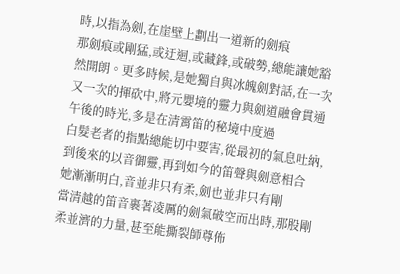時,以指為劍,在崖壁上劃出一道新的劍痕
那劍痕或剛猛,或迂迴,或藏鋒,或破勢,總能讓她豁然開朗。更多時候,是她獨自與冰魄劍對話,在一次又一次的揮砍中,將元嬰境的靈力與劍道融會貫通
午後的時光,多是在清霄笛的秘境中度過
白髮老者的指點總能切中要害,從最初的氣息吐納,到後來的以音御靈,再到如今的笛聲與劍意相合
她漸漸明白,音並非只有柔,劍也並非只有剛
當清越的笛音裹著凌厲的劍氣破空而出時,那股剛柔並濟的力量,甚至能撕裂師尊佈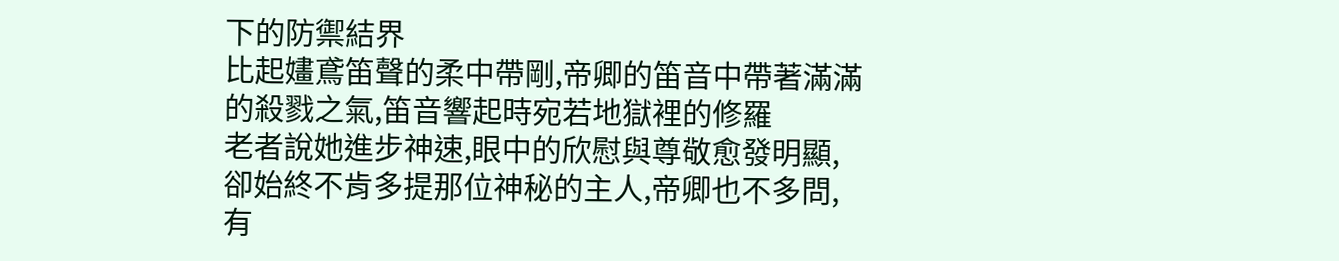下的防禦結界
比起嫿鳶笛聲的柔中帶剛,帝卿的笛音中帶著滿滿的殺戮之氣,笛音響起時宛若地獄裡的修羅
老者說她進步神速,眼中的欣慰與尊敬愈發明顯,卻始終不肯多提那位神秘的主人,帝卿也不多問,有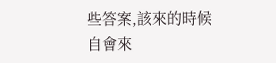些答案,該來的時候自會來